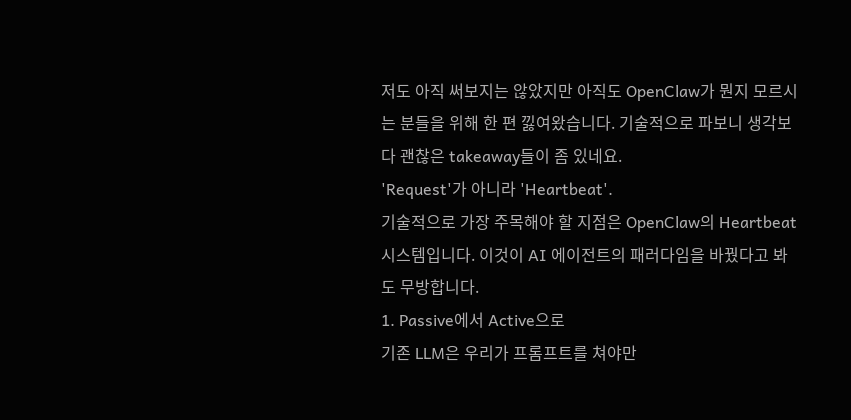저도 아직 써보지는 않았지만 아직도 OpenClaw가 뭔지 모르시는 분들을 위해 한 편 낋여왔습니다. 기술적으로 파보니 생각보다 괜찮은 takeaway들이 좀 있네요.
'Request'가 아니라 'Heartbeat'.
기술적으로 가장 주목해야 할 지점은 OpenClaw의 Heartbeat 시스템입니다. 이것이 AI 에이전트의 패러다임을 바꿨다고 봐도 무방합니다.
1. Passive에서 Active으로
기존 LLM은 우리가 프롬프트를 쳐야만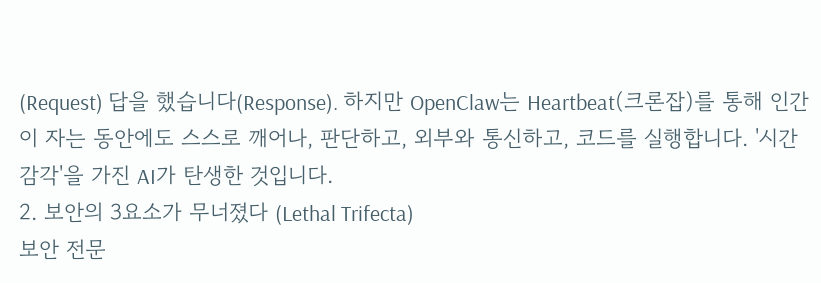(Request) 답을 했습니다(Response). 하지만 OpenClaw는 Heartbeat(크론잡)를 통해 인간이 자는 동안에도 스스로 깨어나, 판단하고, 외부와 통신하고, 코드를 실행합니다. '시간 감각'을 가진 AI가 탄생한 것입니다.
2. 보안의 3요소가 무너졌다 (Lethal Trifecta)
보안 전문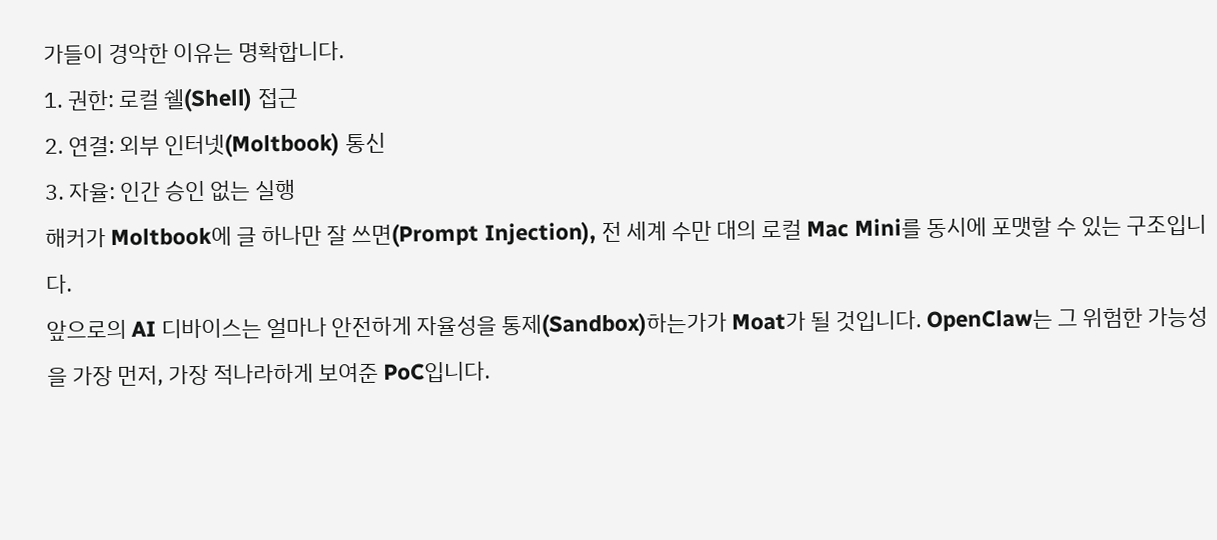가들이 경악한 이유는 명확합니다.
1. 권한: 로컬 쉘(Shell) 접근
2. 연결: 외부 인터넷(Moltbook) 통신
3. 자율: 인간 승인 없는 실행
해커가 Moltbook에 글 하나만 잘 쓰면(Prompt Injection), 전 세계 수만 대의 로컬 Mac Mini를 동시에 포맷할 수 있는 구조입니다.
앞으로의 AI 디바이스는 얼마나 안전하게 자율성을 통제(Sandbox)하는가가 Moat가 될 것입니다. OpenClaw는 그 위험한 가능성을 가장 먼저, 가장 적나라하게 보여준 PoC입니다.